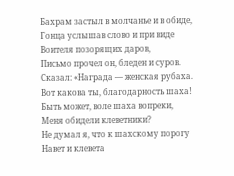Бахрам застыл в молчанье и в обиде,
Гонца услышав слово и при виде
Воителя позорящих даров,
Письмо прочел он, бледен и суров.
Сказал: «Награда — женская рубаха.
Вот какова ты, благодарность шаха!
Быть может, воле шаха вопреки,
Меня обидели клеветники?
Не думал я, что к шахскому порогу
Навет и клевета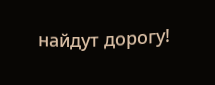найдут дорогу!